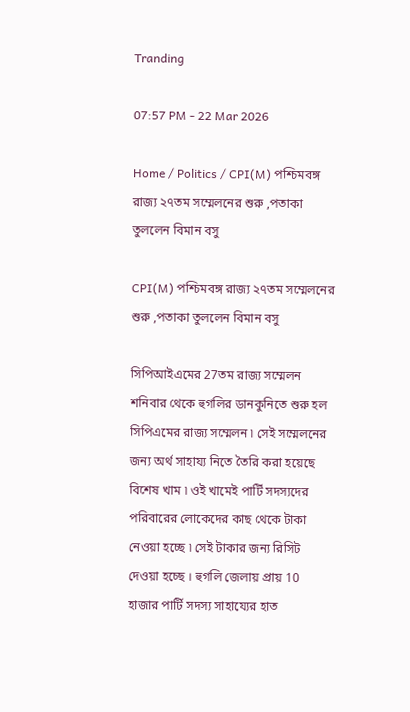Tranding

07:57 PM - 22 Mar 2026

Home / Politics / CPI(M) পশ্চিমবঙ্গ রাজ‍্য ২৭তম সম্মেলনের শুরু ,পতাকা তুললেন বিমান বসু

CPI(M) পশ্চিমবঙ্গ রাজ‍্য ২৭তম সম্মেলনের শুরু ,পতাকা তুললেন বিমান বসু

সিপিআইএমের 27তম রাজ্য সম্মেলন শনিবার থেকে হুগলির ডানকুনিতে শুরু হল সিপিএমের রাজ্য সম্মেলন ৷ সেই সম্মেলনের জন্য অর্থ সাহায্য নিতে তৈরি করা হয়েছে বিশেষ খাম ৷ ওই খামেই পার্টি সদস্যদের পরিবারের লোকেদের কাছ থেকে টাকা নেওয়া হচ্ছে ৷ সেই টাকার জন্য রিসিট দেওয়া হচ্ছে । হুগলি জেলায় প্রায় 10 হাজার পার্টি সদস্য সাহায্যের হাত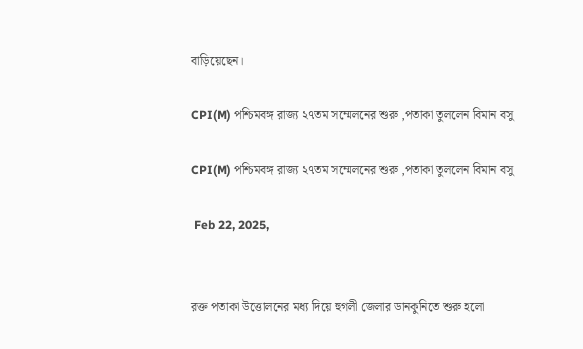বাড়িয়েছেন।

CPI(M) পশ্চিমবঙ্গ রাজ‍্য ২৭তম সম্মেলনের শুরু ,পতাকা তুললেন বিমান বসু

CPI(M) পশ্চিমবঙ্গ রাজ‍্য ২৭তম সম্মেলনের শুরু ,পতাকা তুললেন বিমান বসু

 Feb 22, 2025,


রক্ত পতাকা উত্তোলনের মধ্য দিয়ে হুগলী জেলার ডানকুনিতে শুরু হলো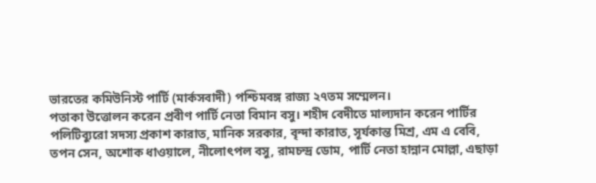ভারতের কমিউনিস্ট পার্টি (মার্কসবাদী) পশ্চিমবঙ্গ রাজ্য ২৭তম সম্মেলন।
পতাকা উত্তোলন করেন প্রবীণ পার্টি নেতা বিমান বসু। শহীদ বেদীতে মাল্যদান করেন পার্টির পলিটিব্যুরো সদস্য প্রকাশ কারাত, মানিক সরকার, বৃন্দা কারাত, সূর্যকান্ত মিশ্র, এম এ বেবি, তপন সেন, অশোক ধাওয়ালে, নীলোৎপল বসু, রামচন্দ্র ডোম, পার্টি নেতা হান্নান মোল্লা, এছাড়া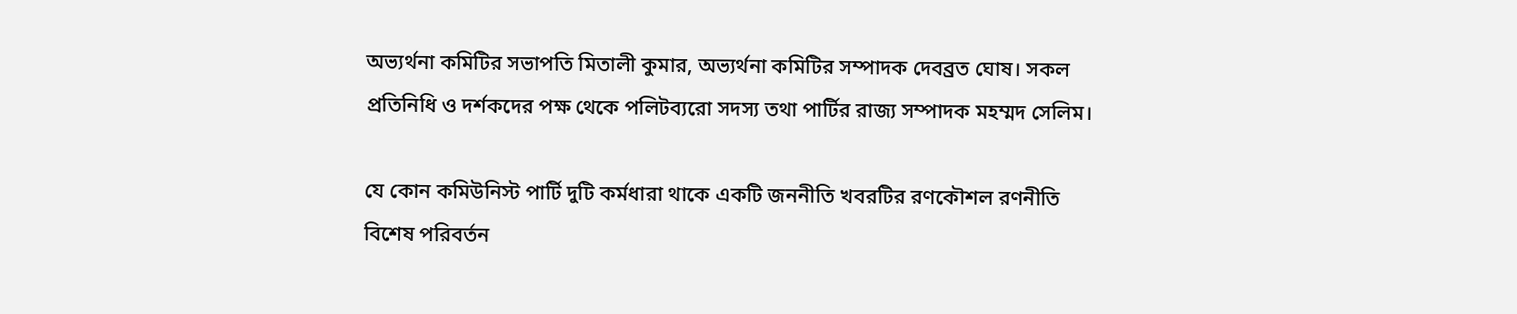অভ্যর্থনা কমিটির সভাপতি মিতালী কুমার, অভ্যর্থনা কমিটির সম্পাদক দেবব্রত ঘোষ। সকল প্রতিনিধি ও দর্শকদের পক্ষ থেকে পলিটব্যরো সদস্য তথা পার্টির রাজ্য সম্পাদক মহম্মদ সেলিম।

যে কোন কমিউনিস্ট পার্টি দুটি কর্মধারা থাকে একটি জননীতি খবরটির রণকৌশল রণনীতি বিশেষ পরিবর্তন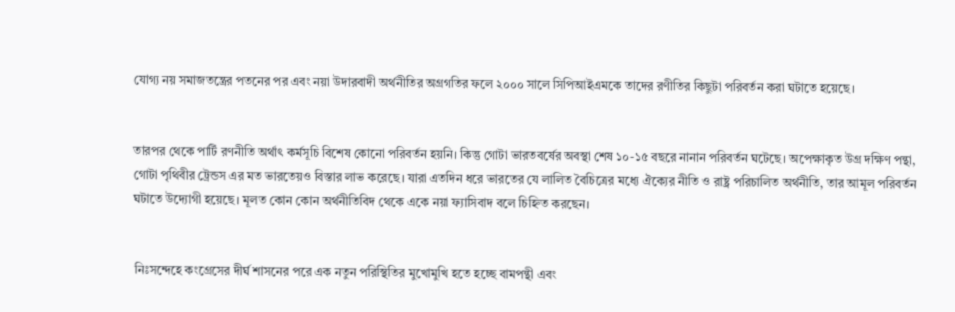যোগ্য নয় সমাজতন্ত্রের পতনের পর এবং নয়া উদারবাদী অর্থনীতির অগ্রগতির ফলে ২০০০ সালে সিপিআইএমকে তাদের রণীতির কিছুটা পরিবর্তন করা ঘটাতে হয়েছে।


তারপর থেকে পার্টি রণনীতি অর্থাৎ কর্মসূচি বিশেষ কোনো পরিবর্তন হয়নি। কিন্তু গোটা ভারতবর্ষের অবস্থা শেষ ১০-১৫ বছরে নানান পরিবর্তন ঘটেছে। অপেক্ষাকৃত উগ্র দক্ষিণ পন্থা, গোটা পৃথিবীর ট্রেন্ডস এর মত ভারতেয়ও বিস্তার লাভ করেছে। যারা এতদিন ধরে ভারতের যে লালিত বৈচিত্রের মধ্যে ঐক্যের নীতি ও রাষ্ট্র পরিচালিত অর্থনীতি, তার আমূল পরিবর্তন ঘটাতে উদ্যোগী হয়েছে। মূলত কোন কোন অর্থনীতিবিদ থেকে একে নয়া ফ্যাসিবাদ বলে চিহ্নিত করছেন।


 নিঃসন্দেহে কংগ্রেসের দীর্ঘ শাসনের পরে এক নতুন পরিস্থিতির মুখোমুখি হতে হচ্ছে বামপন্থী এবং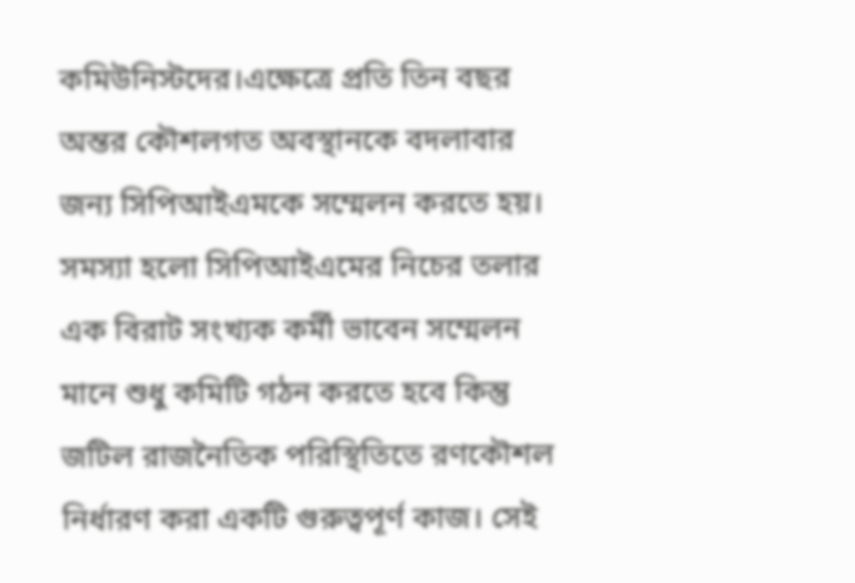কমিউনিস্টদের।এক্ষেত্রে প্রতি তিন বছর অন্তর কৌশলগত অবস্থানকে বদলাবার জন্য সিপিআইএমকে সম্মেলন করতে হয়। সমস্যা হলো সিপিআইএমের নিচের তলার এক বিরাট সংখ্যক কর্মী ভাবেন সম্মেলন মানে শুধু কমিটি গঠন করতে হবে কিন্তু জটিল রাজনৈতিক পরিস্থিতিতে রণকৌশল নির্ধারণ করা একটি গুরুত্বপূর্ণ কাজ। সেই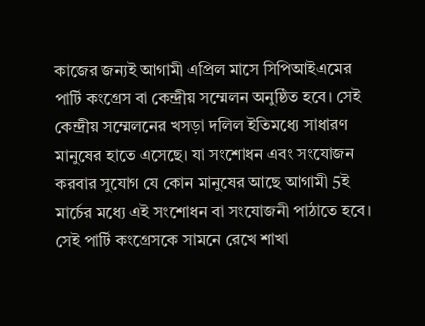কাজের জন্যই আগামী এপ্রিল মাসে সিপিআইএমের পার্টি কংগ্রেস বা কেন্দ্রীয় সম্মেলন অনুষ্ঠিত হবে। সেই কেন্দ্রীয় সম্মেলনের খসড়া দলিল ইতিমধ্যে সাধারণ মানুষের হাতে এসেছে। যা সংশোধন এবং সংযোজন করবার সুযোগ যে কোন মানুষের আছে আগামী 5ই মার্চের মধ্যে এই সংশোধন বা সংযোজনী পাঠাতে হবে। সেই পার্টি কংগ্রেসকে সামনে রেখে শাখা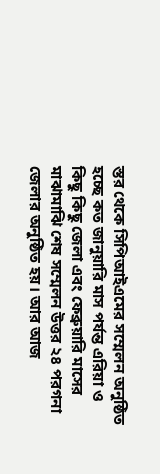স্তর থেকে সিপিআইএমের সম্মেলন অনুষ্ঠিত হচ্ছে কত জানুয়ারি মাস পর্যন্ত এরিয়া ও কিছু কিছু জেলা এবং ফেব্রুয়ারি মাসের মাঝামাঝি শেষ সম্মেলন উত্তর ২৪ পরগনা জেলার অনুষ্ঠিত হয়। আর আজ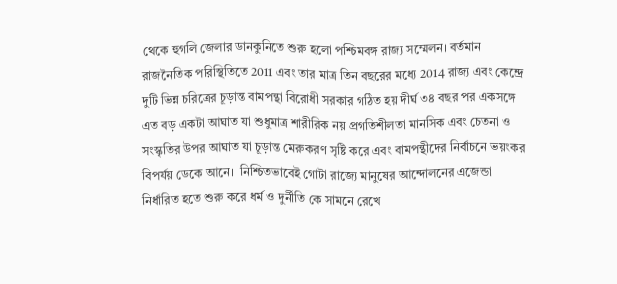থেকে হুগলি জেলার ডানকুনিতে শুরু হলো পশ্চিমবঙ্গ রাজ্য সম্মেলন। বর্তমান রাজনৈতিক পরিস্থিতিতে 2011 এবং তার মাত্র তিন বছরের মধ্যে 2014 রাজ্য এবং কেন্দ্রে দুটি ভিন্ন চরিত্রের চূড়ান্ত বামপন্থা বিরোধী সরকার গঠিত হয় দীর্ঘ ৩৪ বছর পর একসঙ্গে এত বড় একটা আঘাত যা শুধুমাত্র শারীরিক নয় প্রগতিশীলতা মানসিক এবং চেতনা ও সংস্কৃতির উপর আঘাত যা চূড়ান্ত মেরুকরণ সৃষ্টি করে এবং বামপন্থীদের নির্বাচনে ভয়ংকর বিপর্যয় ডেকে আনে।  নিশ্চিতভাবেই গোটা রাজ্যে মানুষের আন্দোলনের এজেন্ডা নির্ধারিত হতে শুরু করে ধর্ম ও দুর্নীতি কে সামনে রেখে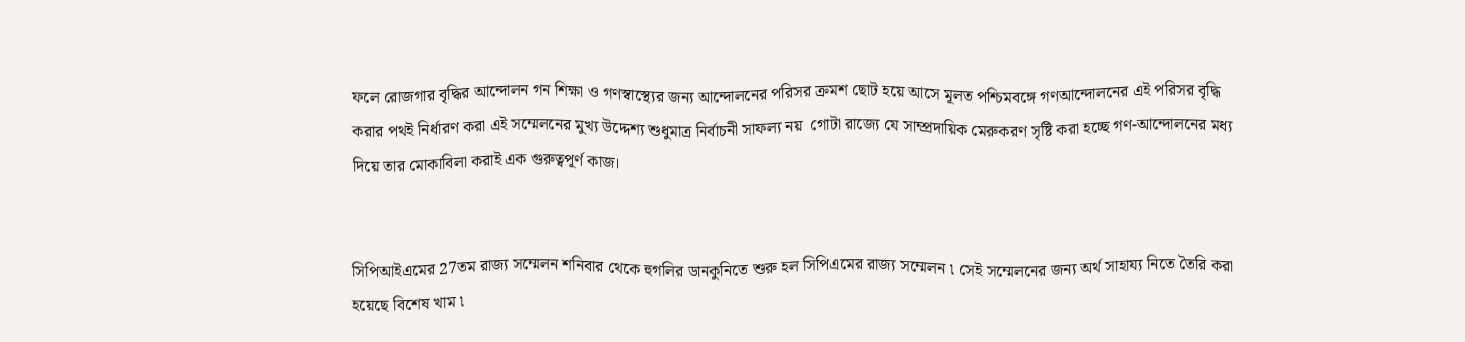ফলে রোজগার বৃদ্ধির আন্দোলন গন শিক্ষা ও গণস্বাস্থ্যের জন্য আন্দোলনের পরিসর ক্রমশ ছোট হয়ে আসে মূলত পশ্চিমবঙ্গে গণআন্দোলনের এই পরিসর বৃদ্ধি করার পথই নির্ধারণ করা এই সম্মেলনের মুখ্য উদ্দেশ্য শুধুমাত্র নির্বাচনী সাফল্য নয়  গোটা রাজ্যে যে সাম্প্রদায়িক মেরুকরণ সৃষ্টি করা হচ্ছে গণ-আন্দোলনের মধ্য দিয়ে তার মোকাবিলা করাই এক গুরুত্বপূর্ণ কাজ।


সিপিআইএমের 27তম রাজ্য সম্মেলন শনিবার থেকে হুগলির ডানকুনিতে শুরু হল সিপিএমের রাজ্য সম্মেলন ৷ সেই সম্মেলনের জন্য অর্থ সাহায্য নিতে তৈরি করা হয়েছে বিশেষ খাম ৷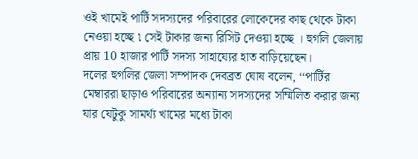ওই খামেই পার্টি সদস্যদের পরিবারের লোকেদের কাছ থেকে টাকা নেওয়া হচ্ছে ৷ সেই টাকার জন্য রিসিট দেওয়া হচ্ছে । হুগলি জেলায় প্রায় 10 হাজার পার্টি সদস্য সাহায্যের হাত বাড়িয়েছেন।
দলের হুগলির জেলা সম্পাদক দেবব্রত ঘোষ বলেন, ‘‘পার্টির মেম্বাররা ছাড়াও পরিবারের অন্যান্য সদস্যদের সম্মিলিত করার জন্য যার যেটুকু সামর্থ্য খামের মধ্যে টাকা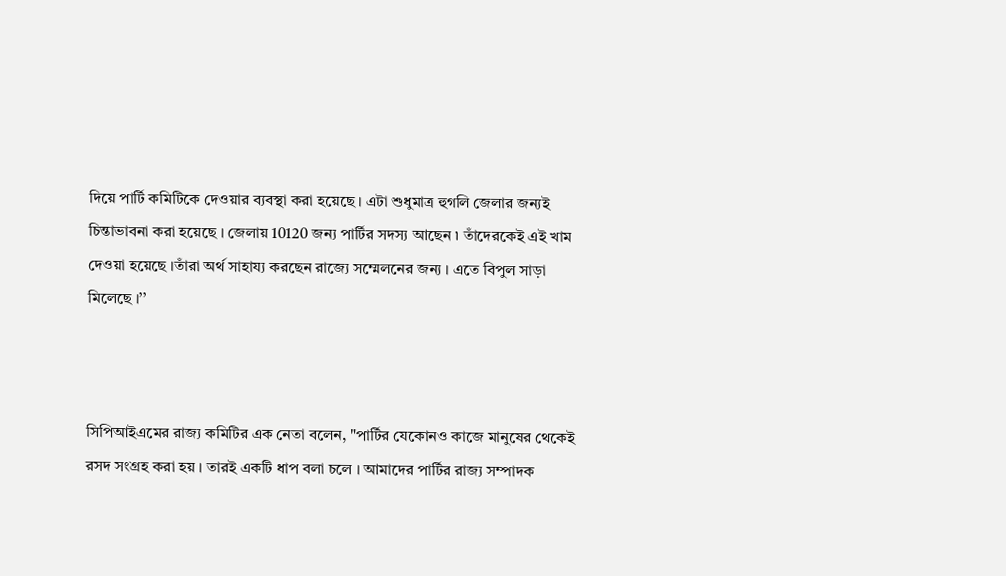দিয়ে পার্টি কমিটিকে দেওয়ার ব্যবস্থা করা হয়েছে । এটা শুধুমাত্র হুগলি জেলার জন্যই চিন্তাভাবনা করা হয়েছে । জেলায় 10120 জন্য পার্টির সদস্য আছেন ৷ তাঁদেরকেই এই খাম দেওয়া হয়েছে ।তাঁরা অর্থ সাহায্য করছেন রাজ্যে সম্মেলনের জন্য । এতে বিপুল সাড়া মিলেছে ।’’



সিপিআইএমের রাজ্য কমিটির এক নেতা বলেন, "পার্টির যেকোনও কাজে মানুষের থেকেই রসদ সংগ্রহ করা হয় । তারই একটি ধাপ বলা চলে । আমাদের পার্টির রাজ্য সম্পাদক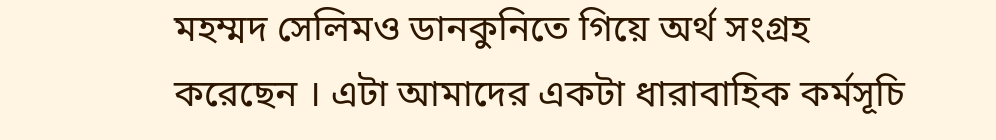মহম্মদ সেলিমও ডানকুনিতে গিয়ে অর্থ সংগ্রহ করেছেন । এটা আমাদের একটা ধারাবাহিক কর্মসূচি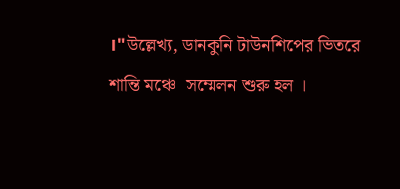।"উল্লেখ্য, ডানকুনি টাউনশিপের ভিতরে শান্তি মঞ্চে  সম্মেলন শুরু হল ।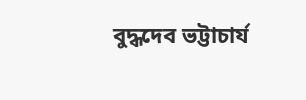বুদ্ধদেব ভট্টাচার্য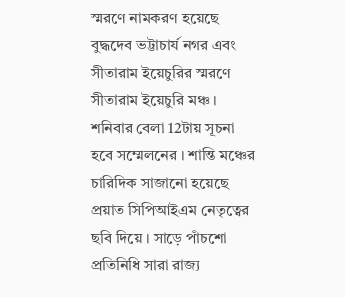স্মরণে নামকরণ হয়েছে বুদ্ধদেব ভট্টাচার্য নগর এবং সীতারাম ইয়েচুরির স্মরণে সীতারাম ইয়েচুরি মঞ্চ । শনিবার বেলা 12টায় সূচনা হবে সম্মেলনের । শান্তি মঞ্চের চারিদিক সাজানো হয়েছে প্রয়াত সিপিআইএম নেতৃত্বের ছবি দিয়ে । সাড়ে পাঁচশো প্রতিনিধি সারা রাজ্য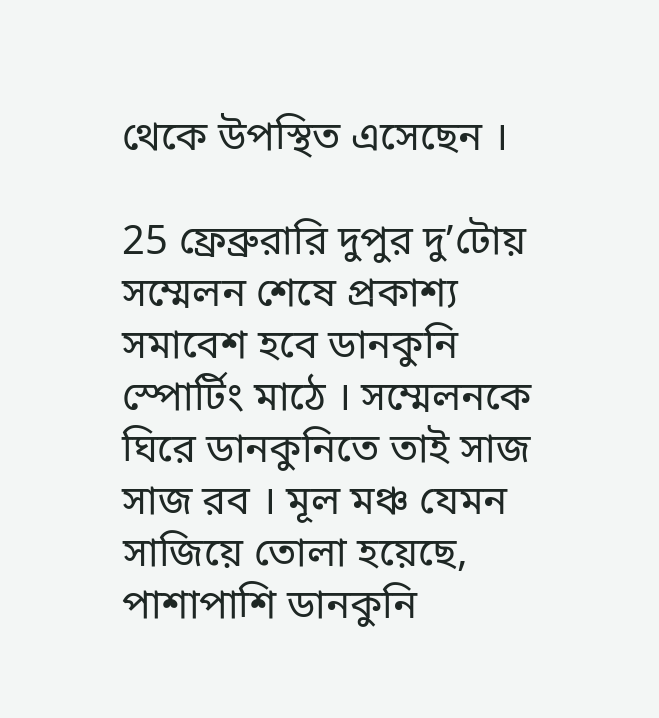থেকে উপস্থিত এসেছেন ।

25 ফ্রেব্রুরারি দুপুর দু’টোয় সম্মেলন শেষে প্রকাশ্য সমাবেশ হবে ডানকুনি স্পোর্টিং মাঠে । সম্মেলনকে ঘিরে ডানকুনিতে তাই সাজ সাজ রব । মূল মঞ্চ যেমন সাজিয়ে তোলা হয়েছে, পাশাপাশি ডানকুনি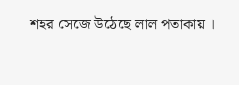শহর সেজে উঠেছে লাল পতাকায় ।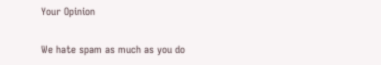Your Opinion

We hate spam as much as you do